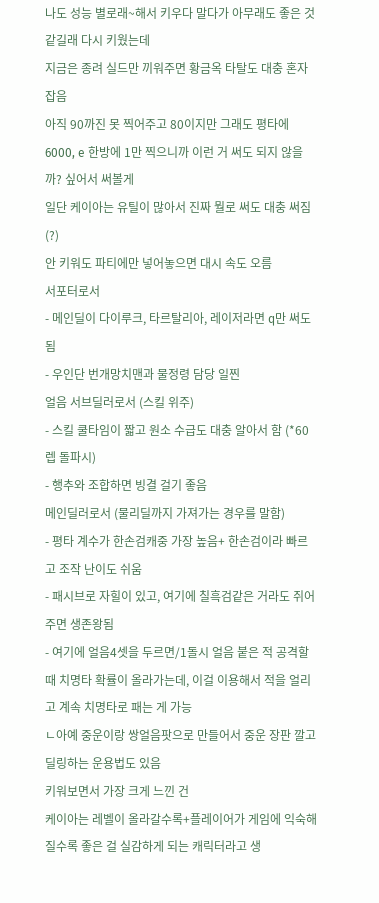나도 성능 별로래~해서 키우다 말다가 아무래도 좋은 것 같길래 다시 키웠는데
지금은 종려 실드만 끼워주면 황금옥 타탈도 대충 혼자 잡음
아직 90까진 못 찍어주고 80이지만 그래도 평타에 6000, e 한방에 1만 찍으니까 이런 거 써도 되지 않을까? 싶어서 써볼게
일단 케이아는 유틸이 많아서 진짜 뭘로 써도 대충 써짐(?)
안 키워도 파티에만 넣어놓으면 대시 속도 오름
서포터로서
- 메인딜이 다이루크, 타르탈리아, 레이저라면 q만 써도 됨
- 우인단 번개망치맨과 물정령 담당 일찐
얼음 서브딜러로서 (스킬 위주)
- 스킬 쿨타임이 짧고 원소 수급도 대충 알아서 함 (*60렙 돌파시)
- 행추와 조합하면 빙결 걸기 좋음
메인딜러로서 (물리딜까지 가져가는 경우를 말함)
- 평타 계수가 한손검캐중 가장 높음+ 한손검이라 빠르고 조작 난이도 쉬움
- 패시브로 자힐이 있고, 여기에 칠흑검같은 거라도 쥐어주면 생존왕됨
- 여기에 얼음4셋을 두르면/1돌시 얼음 붙은 적 공격할 때 치명타 확률이 올라가는데, 이걸 이용해서 적을 얼리고 계속 치명타로 패는 게 가능
ㄴ아예 중운이랑 쌍얼음팟으로 만들어서 중운 장판 깔고 딜링하는 운용법도 있음
키워보면서 가장 크게 느낀 건
케이아는 레벨이 올라갈수록+플레이어가 게임에 익숙해질수록 좋은 걸 실감하게 되는 캐릭터라고 생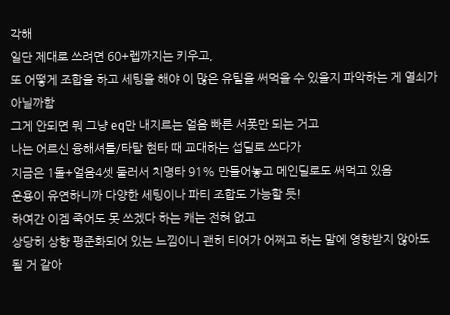각해
일단 제대로 쓰려면 60+렙까지는 키우고,
또 어떻게 조합을 하고 세팅을 해야 이 많은 유틸을 써먹을 수 있을지 파악하는 게 열쇠가 아닐까함
그게 안되면 뭐 그냥 eq만 내지르는 얼음 빠른 서폿만 되는 거고
나는 어르신 융해셔틀/타탈 현타 때 교대하는 섭딜로 쓰다가
지금은 1돌+얼음4셋 둘러서 치명타 91% 만들어놓고 메인딜로도 써먹고 있음
운용이 유연하니까 다양한 세팅이나 파티 조합도 가능할 듯!
하여간 이겜 죽어도 못 쓰겠다 하는 캐는 전혀 없고
상당히 상향 평준화되어 있는 느낌이니 괜히 티어가 어쩌고 하는 말에 영향받지 않아도 될 거 같아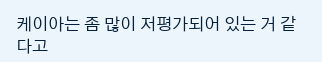케이아는 좀 많이 저평가되어 있는 거 같다고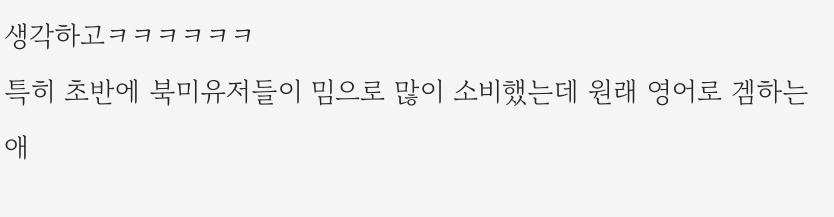생각하고ㅋㅋㅋㅋㅋㅋ
특히 초반에 북미유저들이 밈으로 많이 소비했는데 원래 영어로 겜하는 애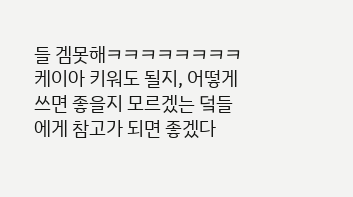들 겜못해ㅋㅋㅋㅋㅋㅋㅋㅋ
케이아 키워도 될지, 어떻게 쓰면 좋을지 모르겠는 덬들에게 참고가 되면 좋겠다